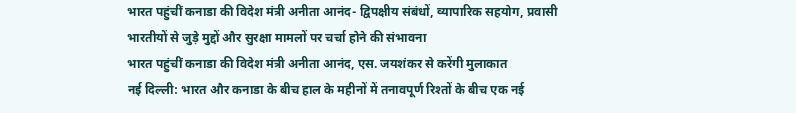भारत पहुंचीं कनाडा की विदेश मंत्री अनीता आनंद- द्विपक्षीय संबंधों, व्यापारिक सहयोग, प्रवासी भारतीयों से जुड़े मुद्दों और सुरक्षा मामलों पर चर्चा होने की संभावना
भारत पहुंचीं कनाडा की विदेश मंत्री अनीता आनंद, एस. जयशंकर से करेंगी मुलाकात
नई दिल्ली: भारत और कनाडा के बीच हाल के महीनों में तनावपूर्ण रिश्तों के बीच एक नई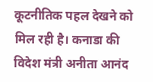कूटनीतिक पहल देखने को मिल रही है। कनाडा की विदेश मंत्री अनीता आनंद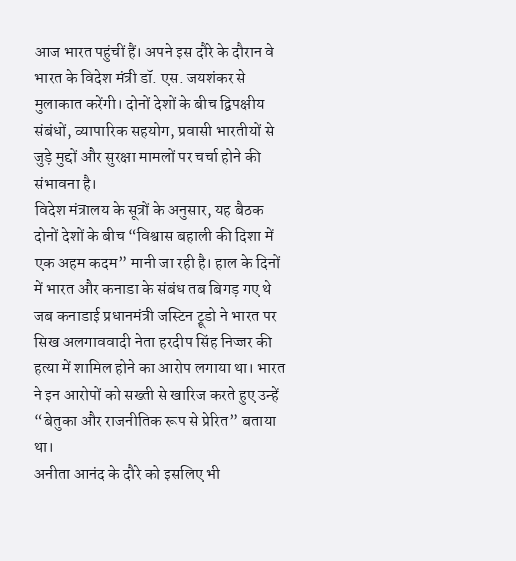आज भारत पहुंचीं हैं। अपने इस दौरे के दौरान वे भारत के विदेश मंत्री डॉ. एस. जयशंकर से मुलाकात करेंगी। दोनों देशों के बीच द्विपक्षीय संबंधों, व्यापारिक सहयोग, प्रवासी भारतीयों से जुड़े मुद्दों और सुरक्षा मामलों पर चर्चा होने की संभावना है।
विदेश मंत्रालय के सूत्रों के अनुसार, यह बैठक दोनों देशों के बीच “विश्वास बहाली की दिशा में एक अहम कदम” मानी जा रही है। हाल के दिनों में भारत और कनाडा के संबंध तब बिगड़ गए थे जब कनाडाई प्रधानमंत्री जस्टिन ट्रूडो ने भारत पर सिख अलगाववादी नेता हरदीप सिंह निज्जर की हत्या में शामिल होने का आरोप लगाया था। भारत ने इन आरोपों को सख्ती से खारिज करते हुए उन्हें “बेतुका और राजनीतिक रूप से प्रेरित” बताया था।
अनीता आनंद के दौरे को इसलिए भी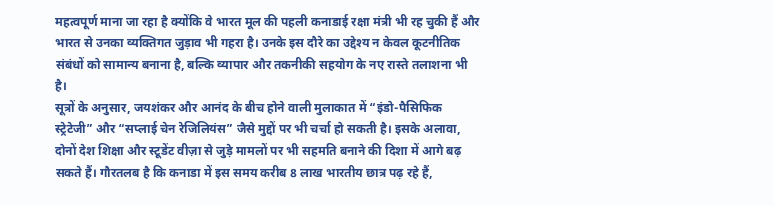महत्वपूर्ण माना जा रहा है क्योंकि वे भारत मूल की पहली कनाडाई रक्षा मंत्री भी रह चुकी हैं और भारत से उनका व्यक्तिगत जुड़ाव भी गहरा है। उनके इस दौरे का उद्देश्य न केवल कूटनीतिक संबंधों को सामान्य बनाना है, बल्कि व्यापार और तकनीकी सहयोग के नए रास्ते तलाशना भी है।
सूत्रों के अनुसार, जयशंकर और आनंद के बीच होने वाली मुलाकात में “इंडो-पैसिफिक स्ट्रेटेजी” और “सप्लाई चेन रेजिलियंस” जैसे मुद्दों पर भी चर्चा हो सकती है। इसके अलावा, दोनों देश शिक्षा और स्टूडेंट वीज़ा से जुड़े मामलों पर भी सहमति बनाने की दिशा में आगे बढ़ सकते हैं। गौरतलब है कि कनाडा में इस समय करीब 8 लाख भारतीय छात्र पढ़ रहे हैं,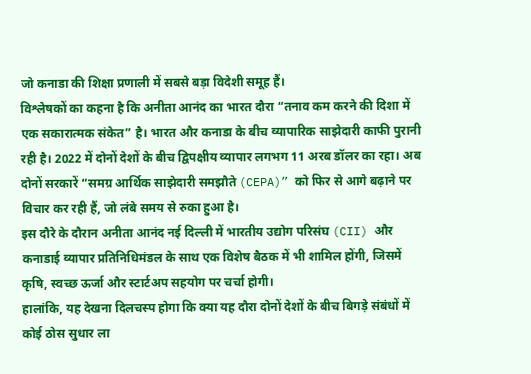जो कनाडा की शिक्षा प्रणाली में सबसे बड़ा विदेशी समूह हैं।
विश्लेषकों का कहना है कि अनीता आनंद का भारत दौरा “तनाव कम करने की दिशा में एक सकारात्मक संकेत” है। भारत और कनाडा के बीच व्यापारिक साझेदारी काफी पुरानी रही है। 2022 में दोनों देशों के बीच द्विपक्षीय व्यापार लगभग 11 अरब डॉलर का रहा। अब दोनों सरकारें “समग्र आर्थिक साझेदारी समझौते (CEPA)” को फिर से आगे बढ़ाने पर विचार कर रही हैं, जो लंबे समय से रुका हुआ है।
इस दौरे के दौरान अनीता आनंद नई दिल्ली में भारतीय उद्योग परिसंघ (CII) और कनाडाई व्यापार प्रतिनिधिमंडल के साथ एक विशेष बैठक में भी शामिल होंगी, जिसमें कृषि, स्वच्छ ऊर्जा और स्टार्टअप सहयोग पर चर्चा होगी।
हालांकि, यह देखना दिलचस्प होगा कि क्या यह दौरा दोनों देशों के बीच बिगड़े संबंधों में कोई ठोस सुधार ला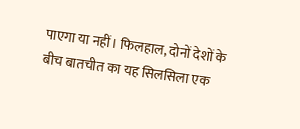पाएगा या नहीं। फिलहाल, दोनों देशों के बीच बातचीत का यह सिलसिला एक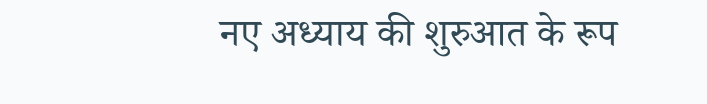नए अध्याय की शुरुआत के रूप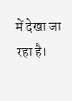में देखा जा रहा है।